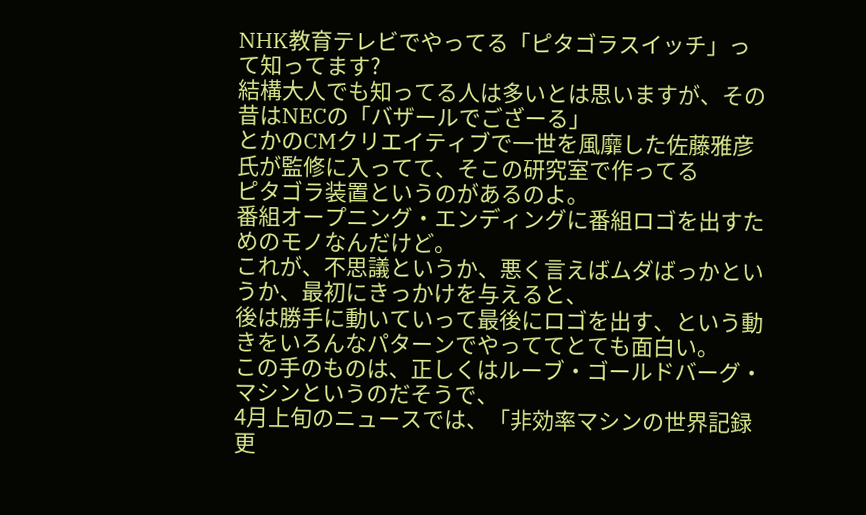NHK教育テレビでやってる「ピタゴラスイッチ」って知ってます?
結構大人でも知ってる人は多いとは思いますが、その昔はNECの「バザールでござーる」
とかのCMクリエイティブで一世を風靡した佐藤雅彦氏が監修に入ってて、そこの研究室で作ってる
ピタゴラ装置というのがあるのよ。
番組オープニング・エンディングに番組ロゴを出すためのモノなんだけど。
これが、不思議というか、悪く言えばムダばっかというか、最初にきっかけを与えると、
後は勝手に動いていって最後にロゴを出す、という動きをいろんなパターンでやっててとても面白い。
この手のものは、正しくはルーブ・ゴールドバーグ・マシンというのだそうで、
4月上旬のニュースでは、「非効率マシンの世界記録更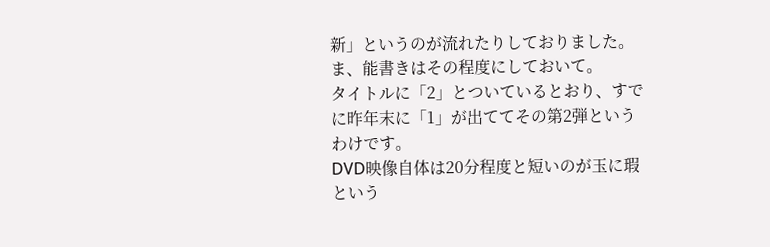新」というのが流れたりしておりました。
ま、能書きはその程度にしておいて。
タイトルに「2」とついているとおり、すでに昨年末に「1」が出ててその第2弾というわけです。
DVD映像自体は20分程度と短いのが玉に瑕という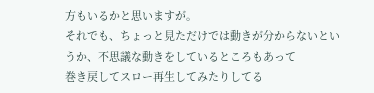方もいるかと思いますが。
それでも、ちょっと見ただけでは動きが分からないというか、不思議な動きをしているところもあって
巻き戻してスロー再生してみたりしてる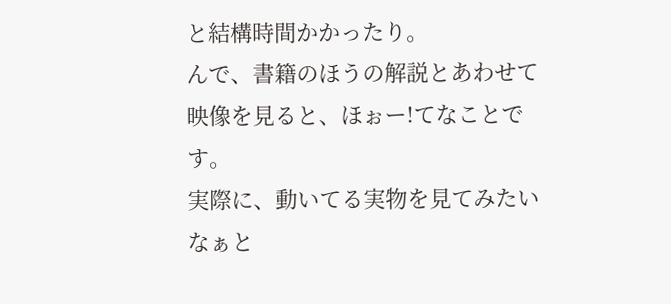と結構時間かかったり。
んで、書籍のほうの解説とあわせて映像を見ると、ほぉー!てなことです。
実際に、動いてる実物を見てみたいなぁと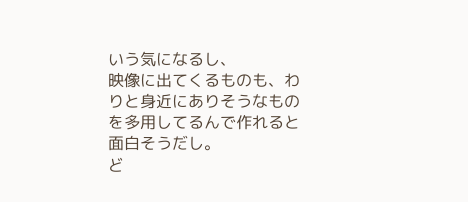いう気になるし、
映像に出てくるものも、わりと身近にありそうなものを多用してるんで作れると面白そうだし。
ど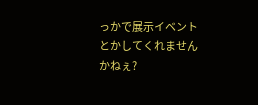っかで展示イベントとかしてくれませんかねぇ?